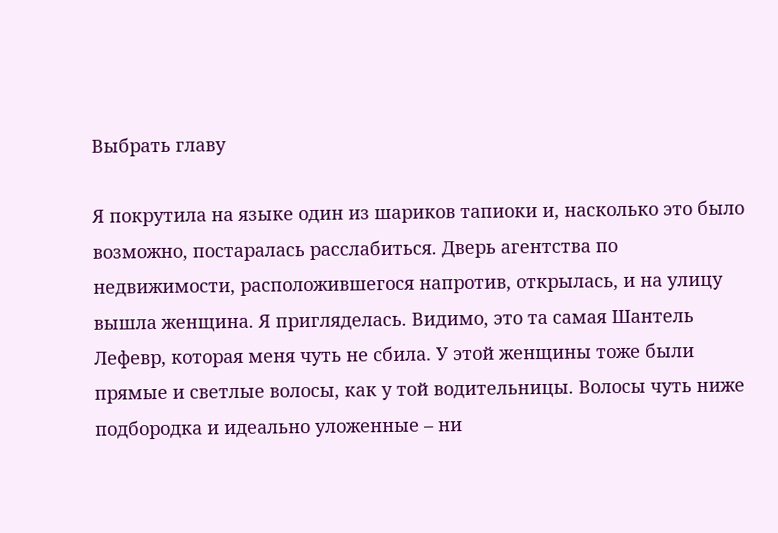Выбрать главу

Я покрутила на языке один из шариков тапиоки и, насколько это было возможно, постаралась расслабиться. Дверь агентства по недвижимости, расположившегося напротив, открылась, и на улицу вышла женщина. Я пригляделась. Видимо, это та самая Шантель Лефевр, которая меня чуть не сбила. У этой женщины тоже были прямые и светлые волосы, как у той водительницы. Волосы чуть ниже подбородка и идеально уложенные – ни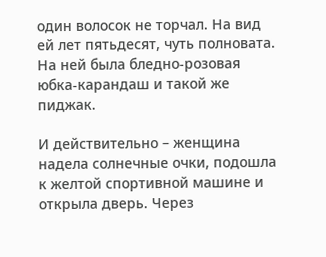один волосок не торчал. На вид ей лет пятьдесят, чуть полновата. На ней была бледно-розовая юбка-карандаш и такой же пиджак.

И действительно – женщина надела солнечные очки, подошла к желтой спортивной машине и открыла дверь. Через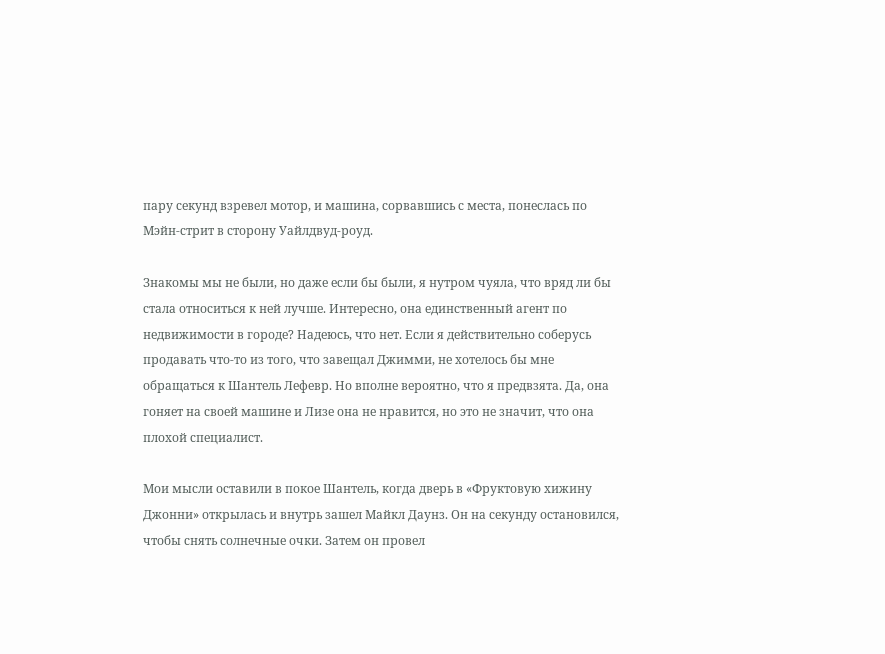пару секунд взревел мотор, и машина, сорвавшись с места, понеслась по Мэйн-стрит в сторону Уайлдвуд-роуд.

Знакомы мы не были, но даже если бы были, я нутром чуяла, что вряд ли бы стала относиться к ней лучше. Интересно, она единственный агент по недвижимости в городе? Надеюсь, что нет. Если я действительно соберусь продавать что-то из того, что завещал Джимми, не хотелось бы мне обращаться к Шантель Лефевр. Но вполне вероятно, что я предвзята. Да, она гоняет на своей машине и Лизе она не нравится, но это не значит, что она плохой специалист.

Мои мысли оставили в покое Шантель, когда дверь в «Фруктовую хижину Джонни» открылась и внутрь зашел Майкл Даунз. Он на секунду остановился, чтобы снять солнечные очки. Затем он провел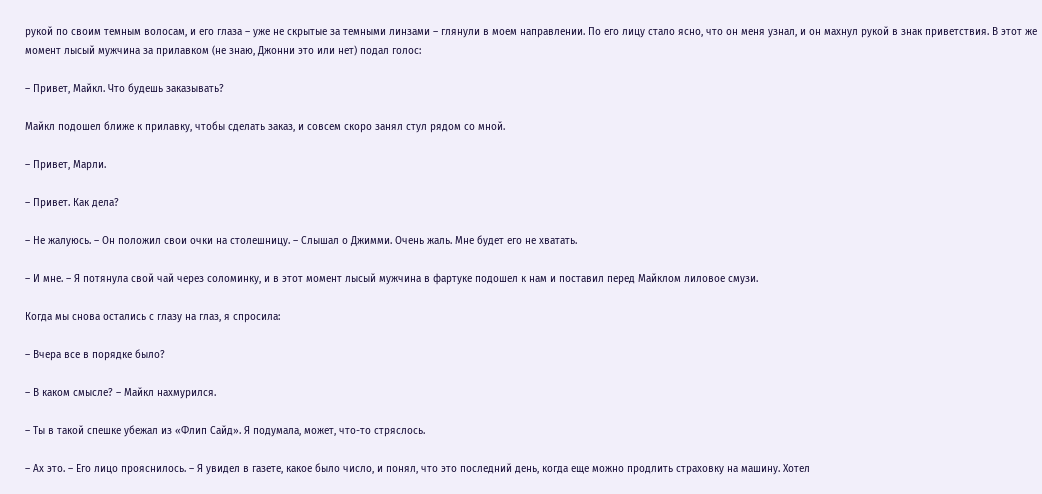рукой по своим темным волосам, и его глаза – уже не скрытые за темными линзами – глянули в моем направлении. По его лицу стало ясно, что он меня узнал, и он махнул рукой в знак приветствия. В этот же момент лысый мужчина за прилавком (не знаю, Джонни это или нет) подал голос:

– Привет, Майкл. Что будешь заказывать?

Майкл подошел ближе к прилавку, чтобы сделать заказ, и совсем скоро занял стул рядом со мной.

– Привет, Марли.

– Привет. Как дела?

– Не жалуюсь. – Он положил свои очки на столешницу. – Слышал о Джимми. Очень жаль. Мне будет его не хватать.

– И мне. – Я потянула свой чай через соломинку, и в этот момент лысый мужчина в фартуке подошел к нам и поставил перед Майклом лиловое смузи.

Когда мы снова остались с глазу на глаз, я спросила:

– Вчера все в порядке было?

– В каком смысле? – Майкл нахмурился.

– Ты в такой спешке убежал из «Флип Сайд». Я подумала, может, что-то стряслось.

– Ах это. – Его лицо прояснилось. – Я увидел в газете, какое было число, и понял, что это последний день, когда еще можно продлить страховку на машину. Хотел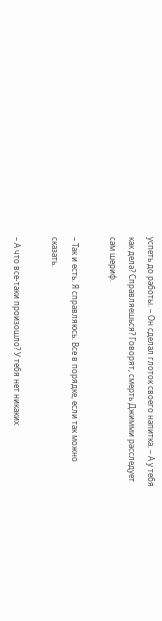успеть до работы. – Он сделал глоток своего напитка. – А у тебя как дела? Справляешься? Говорят, смерть Джимми расследует сам шериф.

– Так и есть. Я справляюсь. Все в порядке, если так можно сказать.

– А что все-таки произошло? У тебя нет никаких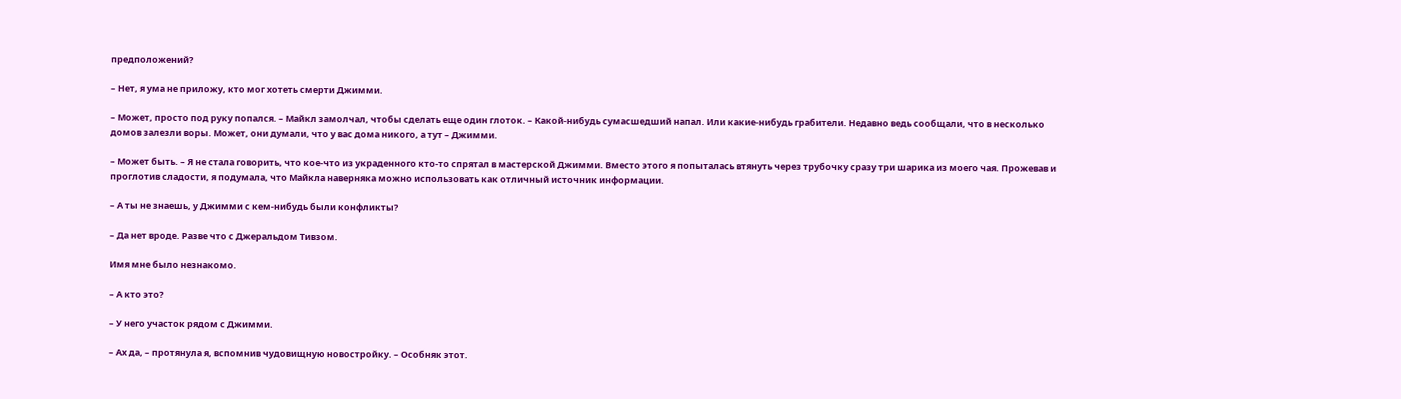предположений?

– Нет, я ума не приложу, кто мог хотеть смерти Джимми.

– Может, просто под руку попался. – Майкл замолчал, чтобы сделать еще один глоток. – Какой-нибудь сумасшедший напал. Или какие-нибудь грабители. Недавно ведь сообщали, что в несколько домов залезли воры. Может, они думали, что у вас дома никого, а тут – Джимми.

– Может быть. – Я не стала говорить, что кое-что из украденного кто-то спрятал в мастерской Джимми. Вместо этого я попыталась втянуть через трубочку сразу три шарика из моего чая. Прожевав и проглотив сладости, я подумала, что Майкла наверняка можно использовать как отличный источник информации.

– А ты не знаешь, у Джимми с кем-нибудь были конфликты?

– Да нет вроде. Разве что с Джеральдом Тивзом.

Имя мне было незнакомо.

– А кто это?

– У него участок рядом с Джимми.

– Ах да, – протянула я, вспомнив чудовищную новостройку. – Особняк этот.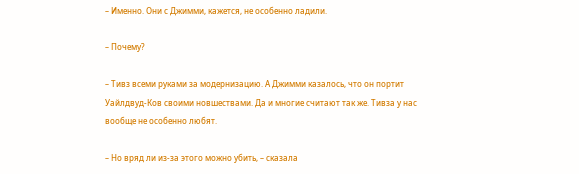– Именно. Они с Джимми, кажется, не особенно ладили.

– Почему?

– Тивз всеми руками за модернизацию. А Джимми казалось, что он портит Уайлдвуд-Ков своими новшествами. Да и многие считают так же. Тивза у нас вообще не особенно любят.

– Но вряд ли из-за этого можно убить, – сказала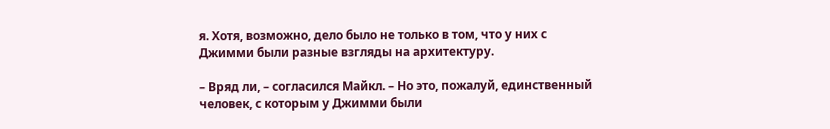я. Хотя, возможно, дело было не только в том, что у них с Джимми были разные взгляды на архитектуру.

– Вряд ли, – согласился Майкл. – Но это, пожалуй, единственный человек, с которым у Джимми были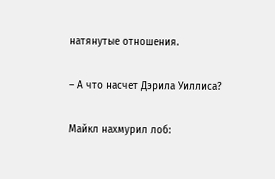натянутые отношения.

– А что насчет Дэрила Уиллиса?

Майкл нахмурил лоб: